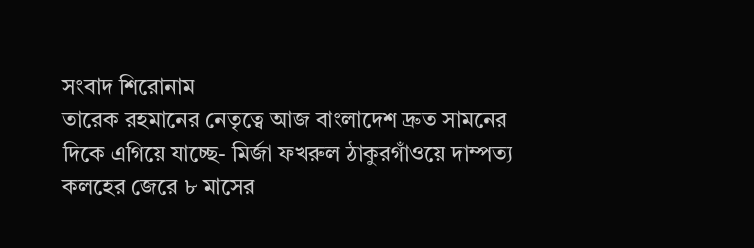সংবাদ শিরোনাম
তারেক রহমানের নেতৃত্বে আজ বাংলাদেশ দ্রুত সামনের দিকে এগিয়ে যাচ্ছে- মির্জা ফখরুল ঠাকুরগাঁওয়ে দাম্পত্য কলহের জেরে ৮ মাসের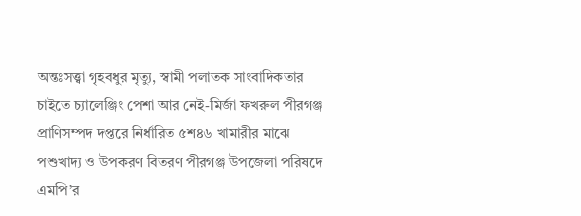অন্তঃসত্ত্বা গৃহবধুর মৃত্যু, স্বামী পলাতক সাংবাদিকতার চাইতে চ্যালেঞ্জিং পেশা আর নেই-মির্জা ফখরুল পীরগঞ্জ প্রাণিসম্পদ দপ্তরে নির্ধারিত ৫শ৪৬ খামারীর মাঝে পশুখাদ্য ও উপকরণ বিতরণ পীরগঞ্জ উপজেলা পরিষদে এমপি’র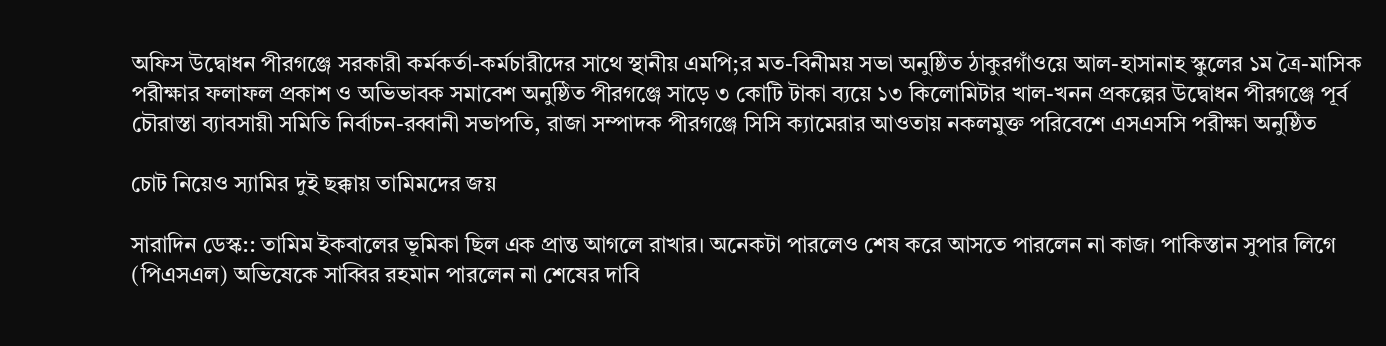অফিস উদ্বোধন পীরগঞ্জে সরকারী কর্মকর্তা-কর্মচারীদের সাথে স্থানীয় এমপি;র মত-বিনীময় সভা অনুষ্ঠিত ঠাকুরগাঁওয়ে আল-হাসানাহ স্কুলের ১ম ত্রৈ-মাসিক পরীক্ষার ফলাফল প্রকাশ ও অভিভাবক সমাবেশ অনুষ্ঠিত পীরগঞ্জে সাড়ে ৩ কোটি টাকা ব্যয়ে ১৩ কিলোমিটার খাল-খনন প্রকল্পের উদ্বোধন পীরগঞ্জে পূর্ব চৌরাস্তা ব্যাবসায়ী সমিতি নির্বাচন-রব্বানী সভাপতি, রাজা সম্পাদক পীরগঞ্জে সিসি ক্যামেরার আওতায় নকলমুক্ত পরিবেশে এসএসসি পরীক্ষা অনুষ্ঠিত

চোট নিয়েও স্যামির দুই ছক্কায় তামিমদের জয়

সারাদিন ডেস্ক:: তামিম ইকবালের ভূমিকা ছিল এক প্রান্ত আগলে রাখার। অনেকটা পারলেও শেষ করে আসতে পারলেন না কাজ। পাকিস্তান সুপার লিগে (পিএসএল) অভিষেকে সাব্বির রহমান পারলেন না শেষের দাবি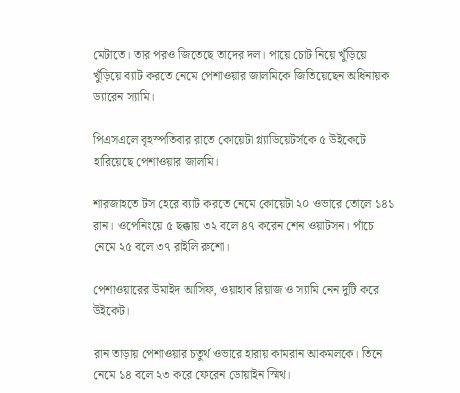মেটাতে। তার পরও জিতেছে তাদের দল। পায়ে চোট নিয়ে খুঁড়িয়ে খুঁড়িয়ে ব্যাট করতে নেমে পেশাওয়ার জালমিকে জিতিয়েছেন অধিনায়ক ড্যারেন স্যামি।

পিএসএলে বৃহস্পতিবার রাতে কোয়েটা গ্ল্যাডিয়েটর্সকে ৫ উইকেটে হারিয়েছে পেশাওয়ার জালমি।

শারজাহতে টস হেরে ব্যাট করতে নেমে কোয়েটা ২০ ওভারে তোলে ১৪১ রান। ওপেনিংয়ে ৫ ছক্কায় ৩২ বলে ৪৭ করেন শেন ওয়াটসন। পাঁচে নেমে ২৫ বলে ৩৭ রাইলি রুশো।

পেশাওয়ারের উমাইদ আসিফ, ওয়াহাব রিয়াজ ও স্যামি নেন দুটি করে উইকেট।

রান তাড়ায় পেশাওয়ার চতুর্থ ওভারে হারায় কামরান আকমলকে। তিনে নেমে ১৪ বলে ২৩ করে ফেরেন ডোয়াইন স্মিথ।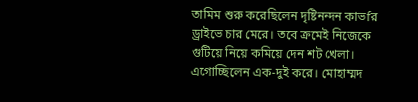তামিম শুরু করেছিলেন দৃষ্টিনন্দন কাভfর ড্রাইভে চার মেরে। তবে ক্রমেই নিজেকে গুটিয়ে নিয়ে কমিয়ে দেন শট খেলা। এগোচ্ছিলেন এক-দুই করে। মোহাম্মদ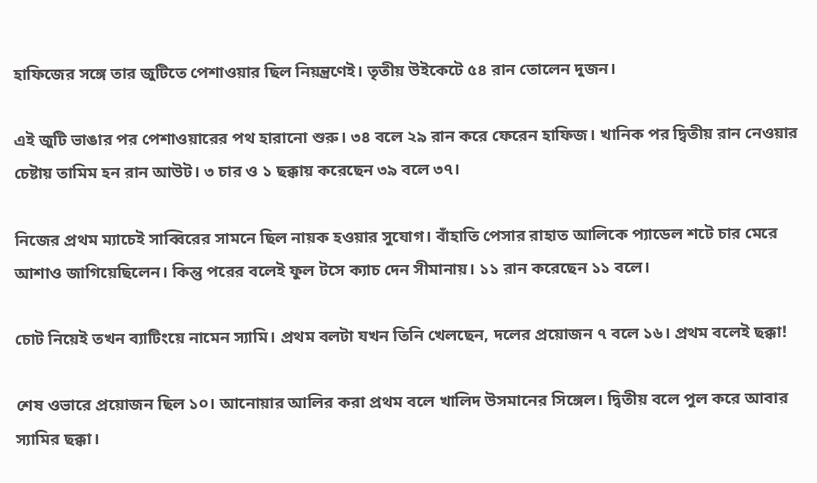হাফিজের সঙ্গে তার জুটিতে পেশাওয়ার ছিল নিয়ন্ত্রণেই। তৃতীয় উইকেটে ৫৪ রান তোলেন দুজন।

এই জুটি ভাঙার পর পেশাওয়ারের পথ হারানো শুরু। ৩৪ বলে ২৯ রান করে ফেরেন হাফিজ। খানিক পর দ্বিতীয় রান নেওয়ার চেষ্টায় তামিম হন রান আউট। ৩ চার ও ১ ছক্কায় করেছেন ৩৯ বলে ৩৭।

নিজের প্রথম ম্যাচেই সাব্বিরের সামনে ছিল নায়ক হওয়ার সুযোগ। বাঁহাতি পেসার রাহাত আলিকে প্যাডেল শটে চার মেরে আশাও জাগিয়েছিলেন। কিন্তু পরের বলেই ফুল টসে ক্যাচ দেন সীমানায়। ১১ রান করেছেন ১১ বলে।

চোট নিয়েই তখন ব্যাটিংয়ে নামেন স্যামি। প্রথম বলটা যখন তিনি খেলছেন, দলের প্রয়োজন ৭ বলে ১৬। প্রথম বলেই ছক্কা!

শেষ ওভারে প্রয়োজন ছিল ১০। আনোয়ার আলির করা প্রথম বলে খালিদ উসমানের সিঙ্গেল। দ্বিতীয় বলে পুল করে আবার স্যামির ছক্কা।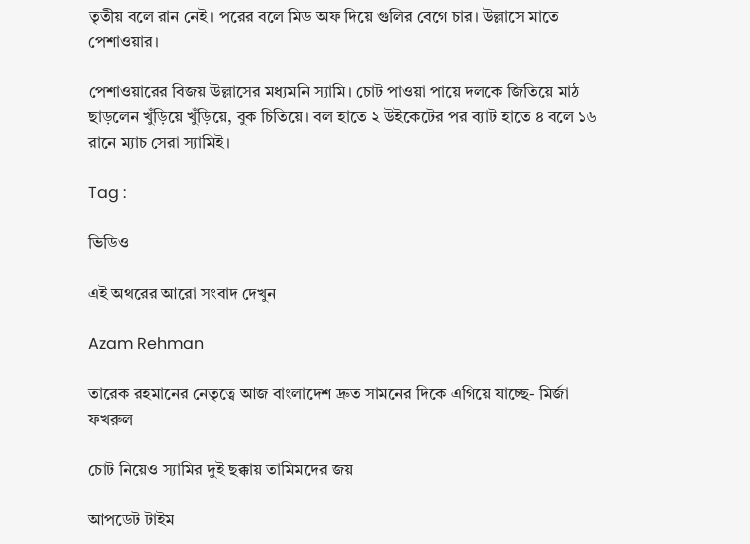তৃতীয় বলে রান নেই। পরের বলে মিড অফ দিয়ে গুলির বেগে চার। উল্লাসে মাতে পেশাওয়ার।

পেশাওয়ারের বিজয় উল্লাসের মধ্যমনি স্যামি। চোট পাওয়া পায়ে দলকে জিতিয়ে মাঠ ছাড়লেন খুঁড়িয়ে খুঁড়িয়ে, বুক চিতিয়ে। বল হাতে ২ উইকেটের পর ব্যাট হাতে ৪ বলে ১৬ রানে ম্যাচ সেরা স্যামিই।

Tag :

ভিডিও

এই অথরের আরো সংবাদ দেখুন

Azam Rehman

তারেক রহমানের নেতৃত্বে আজ বাংলাদেশ দ্রুত সামনের দিকে এগিয়ে যাচ্ছে- মির্জা ফখরুল

চোট নিয়েও স্যামির দুই ছক্কায় তামিমদের জয়

আপডেট টাইম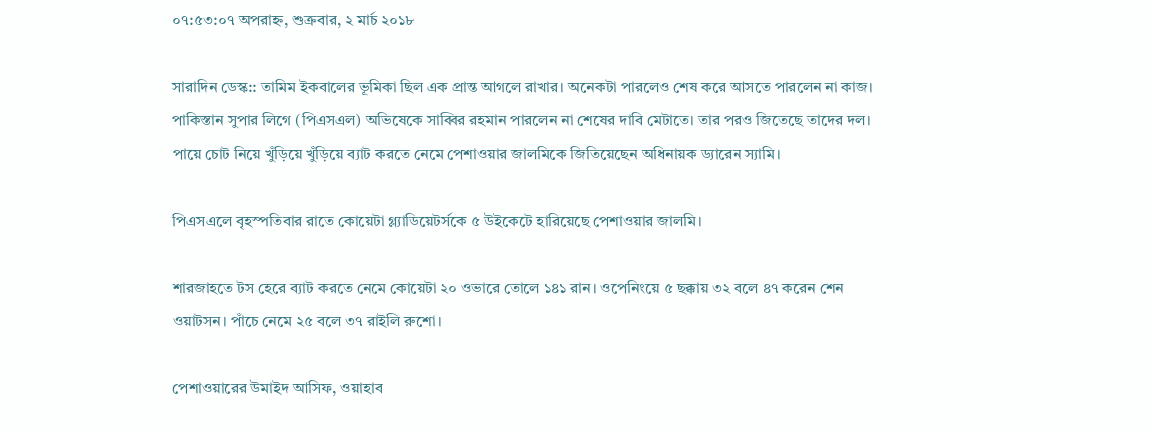০৭:৫৩:০৭ অপরাহ্ন, শুক্রবার, ২ মার্চ ২০১৮

সারাদিন ডেস্ক:: তামিম ইকবালের ভূমিকা ছিল এক প্রান্ত আগলে রাখার। অনেকটা পারলেও শেষ করে আসতে পারলেন না কাজ। পাকিস্তান সুপার লিগে (পিএসএল) অভিষেকে সাব্বির রহমান পারলেন না শেষের দাবি মেটাতে। তার পরও জিতেছে তাদের দল। পায়ে চোট নিয়ে খুঁড়িয়ে খুঁড়িয়ে ব্যাট করতে নেমে পেশাওয়ার জালমিকে জিতিয়েছেন অধিনায়ক ড্যারেন স্যামি।

পিএসএলে বৃহস্পতিবার রাতে কোয়েটা গ্ল্যাডিয়েটর্সকে ৫ উইকেটে হারিয়েছে পেশাওয়ার জালমি।

শারজাহতে টস হেরে ব্যাট করতে নেমে কোয়েটা ২০ ওভারে তোলে ১৪১ রান। ওপেনিংয়ে ৫ ছক্কায় ৩২ বলে ৪৭ করেন শেন ওয়াটসন। পাঁচে নেমে ২৫ বলে ৩৭ রাইলি রুশো।

পেশাওয়ারের উমাইদ আসিফ, ওয়াহাব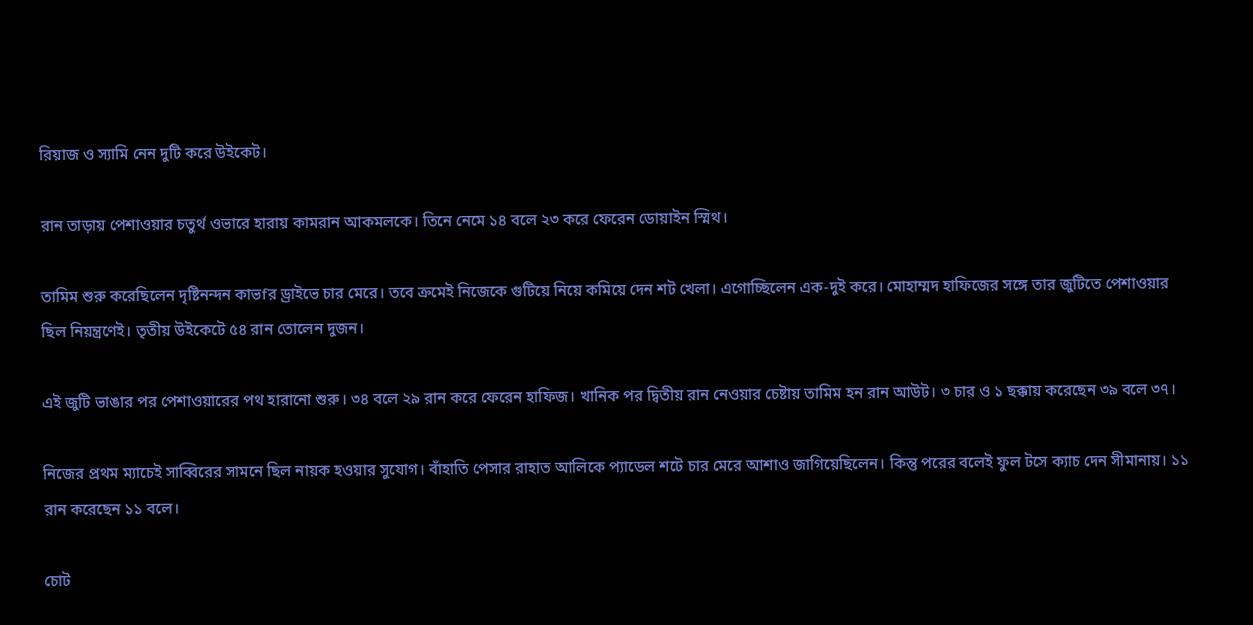রিয়াজ ও স্যামি নেন দুটি করে উইকেট।

রান তাড়ায় পেশাওয়ার চতুর্থ ওভারে হারায় কামরান আকমলকে। তিনে নেমে ১৪ বলে ২৩ করে ফেরেন ডোয়াইন স্মিথ।

তামিম শুরু করেছিলেন দৃষ্টিনন্দন কাভfর ড্রাইভে চার মেরে। তবে ক্রমেই নিজেকে গুটিয়ে নিয়ে কমিয়ে দেন শট খেলা। এগোচ্ছিলেন এক-দুই করে। মোহাম্মদ হাফিজের সঙ্গে তার জুটিতে পেশাওয়ার ছিল নিয়ন্ত্রণেই। তৃতীয় উইকেটে ৫৪ রান তোলেন দুজন।

এই জুটি ভাঙার পর পেশাওয়ারের পথ হারানো শুরু। ৩৪ বলে ২৯ রান করে ফেরেন হাফিজ। খানিক পর দ্বিতীয় রান নেওয়ার চেষ্টায় তামিম হন রান আউট। ৩ চার ও ১ ছক্কায় করেছেন ৩৯ বলে ৩৭।

নিজের প্রথম ম্যাচেই সাব্বিরের সামনে ছিল নায়ক হওয়ার সুযোগ। বাঁহাতি পেসার রাহাত আলিকে প্যাডেল শটে চার মেরে আশাও জাগিয়েছিলেন। কিন্তু পরের বলেই ফুল টসে ক্যাচ দেন সীমানায়। ১১ রান করেছেন ১১ বলে।

চোট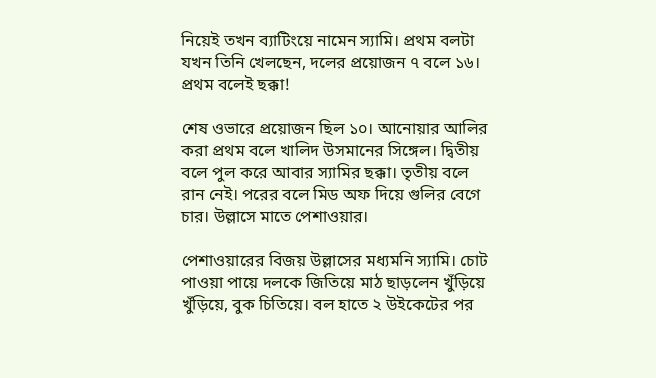নিয়েই তখন ব্যাটিংয়ে নামেন স্যামি। প্রথম বলটা যখন তিনি খেলছেন, দলের প্রয়োজন ৭ বলে ১৬। প্রথম বলেই ছক্কা!

শেষ ওভারে প্রয়োজন ছিল ১০। আনোয়ার আলির করা প্রথম বলে খালিদ উসমানের সিঙ্গেল। দ্বিতীয় বলে পুল করে আবার স্যামির ছক্কা। তৃতীয় বলে রান নেই। পরের বলে মিড অফ দিয়ে গুলির বেগে চার। উল্লাসে মাতে পেশাওয়ার।

পেশাওয়ারের বিজয় উল্লাসের মধ্যমনি স্যামি। চোট পাওয়া পায়ে দলকে জিতিয়ে মাঠ ছাড়লেন খুঁড়িয়ে খুঁড়িয়ে, বুক চিতিয়ে। বল হাতে ২ উইকেটের পর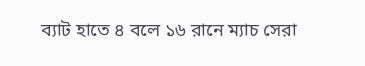ব্যাট হাতে ৪ বলে ১৬ রানে ম্যাচ সেরা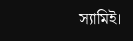স্যামিই।